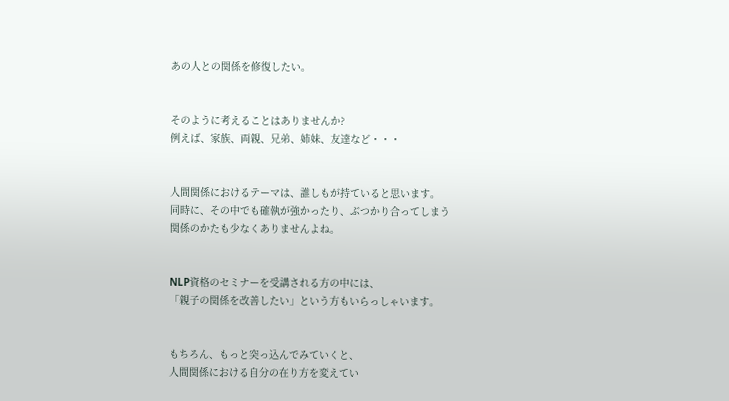あの人との関係を修復したい。


そのように考えることはありませんか?
例えば、家族、両親、兄弟、姉妹、友達など・・・


人間関係におけるテーマは、誰しもが持ていると思います。
同時に、その中でも確執が強かったり、ぶつかり合ってしまう
関係のかたも少なくありませんよね。


NLP資格のセミナーを受講される方の中には、
「親子の関係を改善したい」という方もいらっしゃいます。


もちろん、もっと突っ込んでみていくと、
人間関係における自分の在り方を変えてい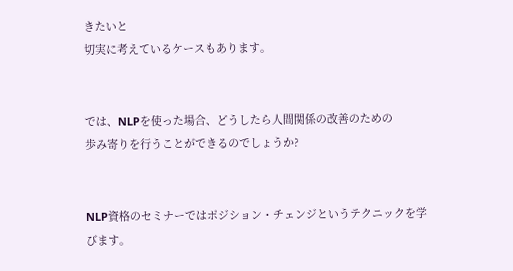きたいと
切実に考えているケースもあります。


では、NLPを使った場合、どうしたら人間関係の改善のための
歩み寄りを行うことができるのでしょうか?


NLP資格のセミナーではポジション・チェンジというテクニックを学びます。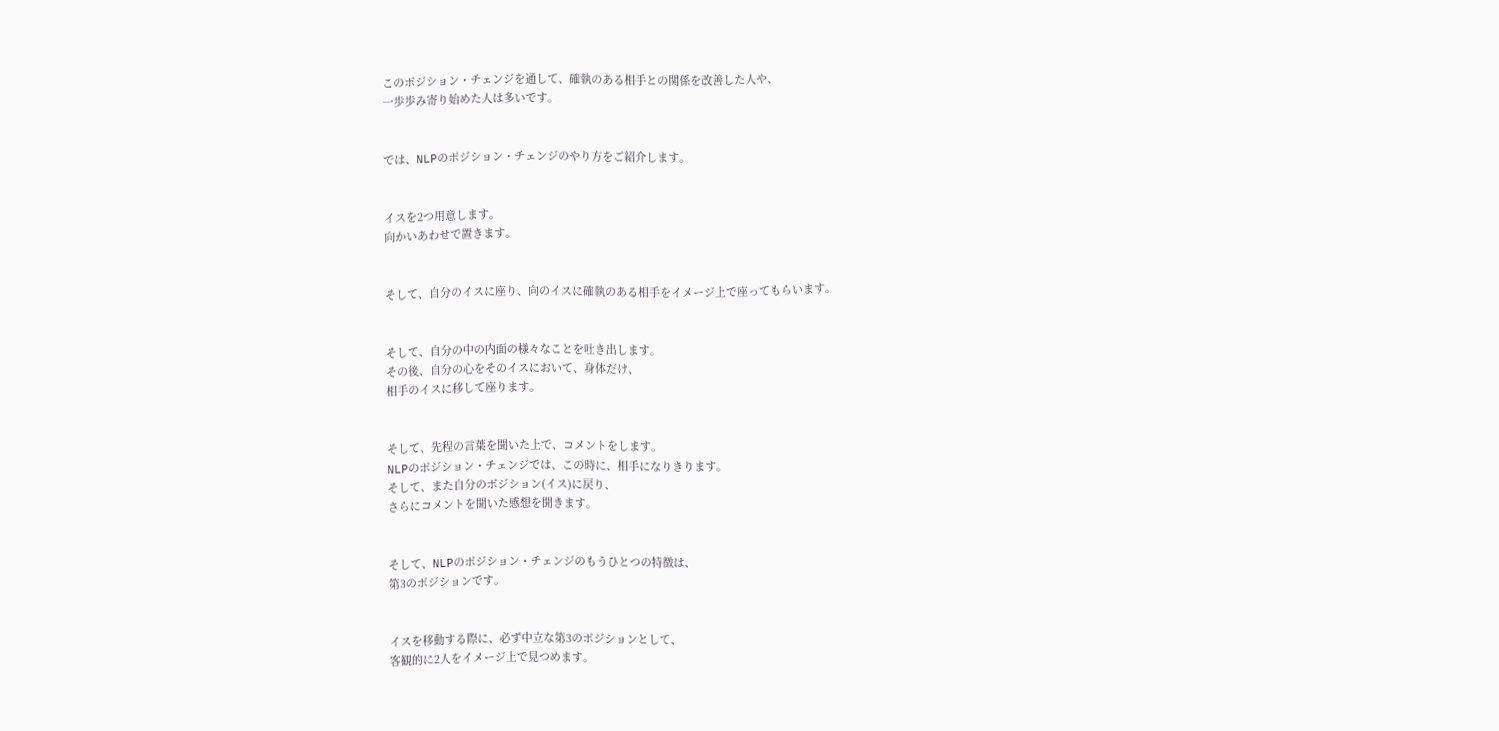このポジション・チェンジを通して、確執のある相手との関係を改善した人や、
一歩歩み寄り始めた人は多いです。


では、NLPのポジション・チェンジのやり方をご紹介します。


イスを2つ用意します。
向かいあわせで置きます。


そして、自分のイスに座り、向のイスに確執のある相手をイメージ上で座ってもらいます。


そして、自分の中の内面の様々なことを吐き出します。
その後、自分の心をそのイスにおいて、身体だけ、
相手のイスに移して座ります。


そして、先程の言葉を聞いた上で、コメントをします。
NLPのポジション・チェンジでは、この時に、相手になりきります。
そして、また自分のポジション(イス)に戻り、
さらにコメントを聞いた感想を聞きます。


そして、NLPのポジション・チェンジのもうひとつの特徴は、
第3のポジションです。


イスを移動する際に、必ず中立な第3のポジションとして、
客観的に2人をイメージ上で見つめます。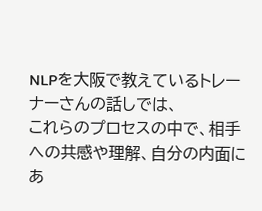NLPを大阪で教えているトレーナーさんの話しでは、
これらのプロセスの中で、相手への共感や理解、自分の内面にあ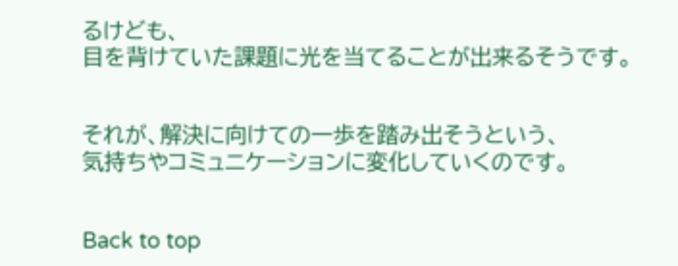るけども、
目を背けていた課題に光を当てることが出来るそうです。


それが、解決に向けての一歩を踏み出そうという、
気持ちやコミュニケーションに変化していくのです。


Back to top